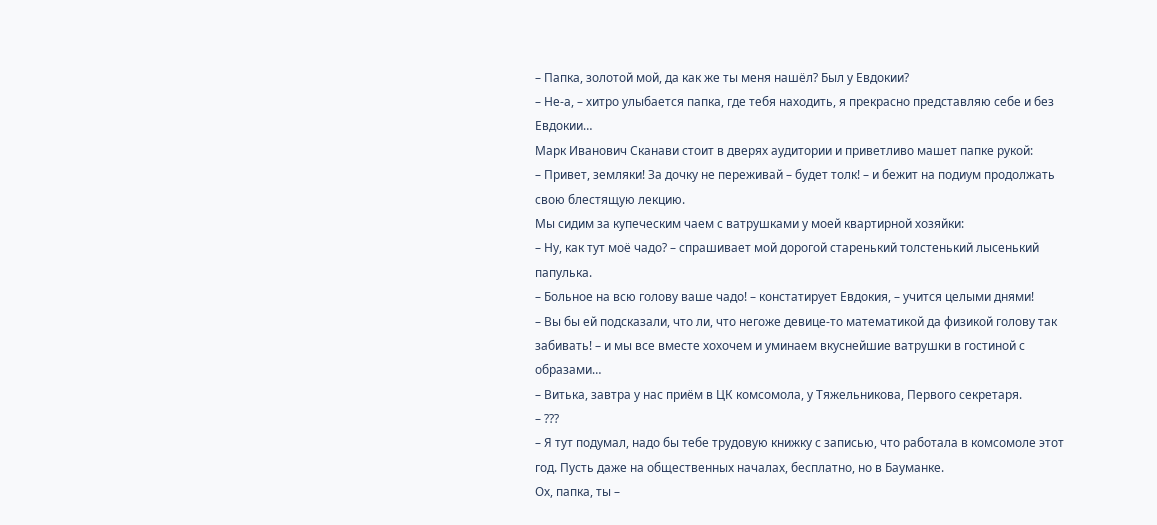– Папка, золотой мой, да как же ты меня нашёл? Был у Евдокии?
– Не-а, – хитро улыбается папка, где тебя находить, я прекрасно представляю себе и без Евдокии…
Марк Иванович Сканави стоит в дверях аудитории и приветливо машет папке рукой:
– Привет, земляки! За дочку не переживай – будет толк! – и бежит на подиум продолжать свою блестящую лекцию.
Мы сидим за купеческим чаем с ватрушками у моей квартирной хозяйки:
– Ну, как тут моё чадо? – спрашивает мой дорогой старенький толстенький лысенький папулька.
– Больное на всю голову ваше чадо! – констатирует Евдокия, – учится целыми днями!
– Вы бы ей подсказали, что ли, что негоже девице-то математикой да физикой голову так забивать! – и мы все вместе хохочем и уминаем вкуснейшие ватрушки в гостиной с образами…
– Витька, завтра у нас приём в ЦК комсомола, у Тяжельникова, Первого секретаря.
– ???
– Я тут подумал, надо бы тебе трудовую книжку с записью, что работала в комсомоле этот год. Пусть даже на общественных началах, бесплатно, но в Бауманке.
Ох, папка, ты –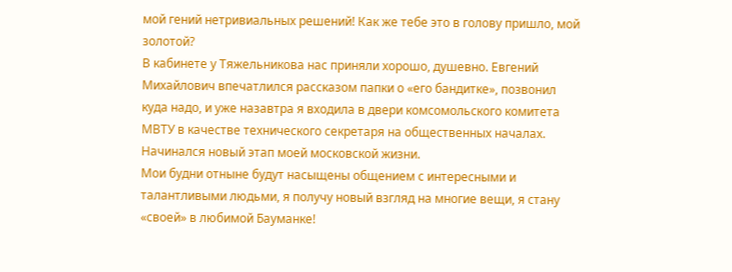мой гений нетривиальных решений! Как же тебе это в голову пришло, мой золотой?
В кабинете у Тяжельникова нас приняли хорошо, душевно. Евгений Михайлович впечатлился рассказом папки о «его бандитке», позвонил куда надо, и уже назавтра я входила в двери комсомольского комитета МВТУ в качестве технического секретаря на общественных началах. Начинался новый этап моей московской жизни.
Мои будни отныне будут насыщены общением с интересными и талантливыми людьми, я получу новый взгляд на многие вещи, я стану «своей» в любимой Бауманке!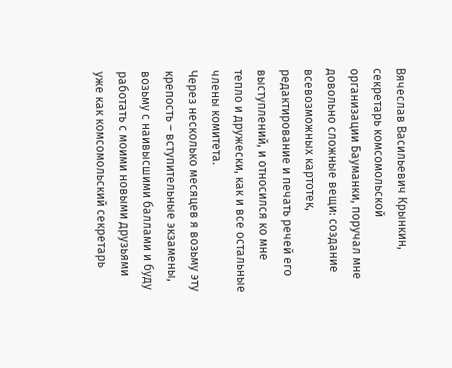Вячеслав Васильевич Крынкин, секретарь комсомольской организации Бауманки, поручал мне довольно сложные вещи: создание всевозможных картотек, редактирование и печать речей его выступлений, и относился ко мне тепло и дружески, как и все остальные члены комитета.
Через несколько месяцев я возьму эту крепость – вступительные экзамены, возьму с наивысшими баллами и буду работать с моими новыми друзьями уже как комсомольский секретарь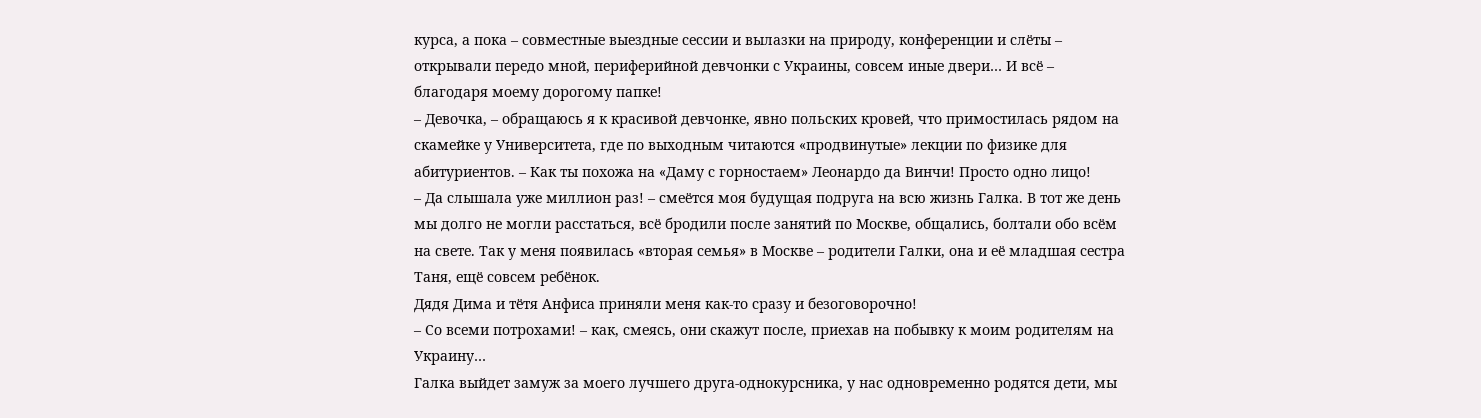курса, а пока – совместные выездные сессии и вылазки на природу, конференции и слёты – открывали передо мной, периферийной девчонки с Украины, совсем иные двери… И всё – благодаря моему дорогому папке!
– Девочка, – обращаюсь я к красивой девчонке, явно польских кровей, что примостилась рядом на скамейке у Университета, где по выходным читаются «продвинутые» лекции по физике для абитуриентов. – Как ты похожа на «Даму с горностаем» Леонардо да Винчи! Просто одно лицо!
– Да слышала уже миллион раз! – смеётся моя будущая подруга на всю жизнь Галка. В тот же день мы долго не могли расстаться, всё бродили после занятий по Москве, общались, болтали обо всём на свете. Так у меня появилась «вторая семья» в Москве – родители Галки, она и её младшая сестра Таня, ещё совсем ребёнок.
Дядя Дима и тётя Анфиса приняли меня как-то сразу и безоговорочно!
– Со всеми потрохами! – как, смеясь, они скажут после, приехав на побывку к моим родителям на Украину…
Галка выйдет замуж за моего лучшего друга-однокурсника, у нас одновременно родятся дети, мы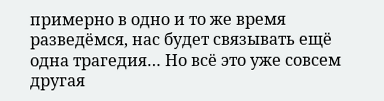примерно в одно и то же время разведёмся, нас будет связывать ещё одна трагедия… Но всё это уже совсем другая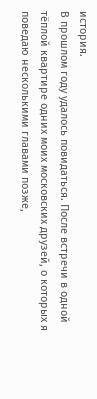история.
В прошлом году удалось повидаться. После встречи в одной тёплой квартире одних моих московских друзей, о которых я поведаю несколькими главами позже,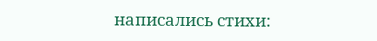написались стихи: